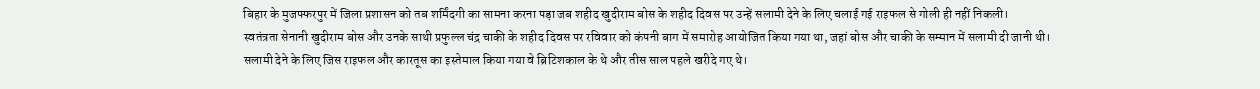बिहार के मुजफ्फरपुर में जिला प्रशासन को तब शर्मिंदगी का सामना करना पड़ा जब शहीद खुदीराम बोस के शहीद दिवस पर उन्हें सलामी देने के लिए चलाई गई राइफल से गोली ही नहीं निकली।
स्वतंत्रता सेनानी खुदीराम बोस और उनके साथी प्रफुल्ल चंद्र चाकी के शहीद दिवस पर रविवार को कंपनी बाग में समारोह आयोजित किया गया था, जहां बोस और चाकी के सम्मान में सलामी दी जानी थी।
सलामी देने के लिए जिस राइफल और कारतूस का इस्तेमाल किया गया वे ब्रिटिशकाल के थे और तीस साल पहले खरीदे गए थे।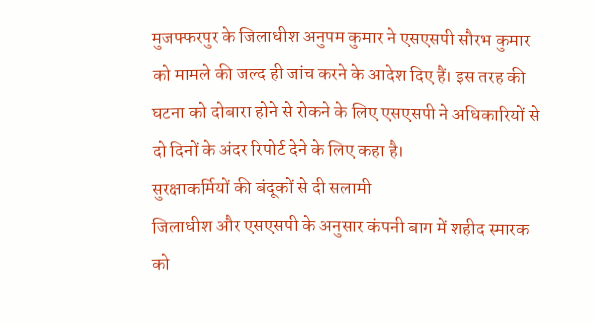मुजफ्फरपुर के जिलाधीश अनुपम कुमार ने एसएसपी सौरभ कुमार को मामले की जल्द ही जांच करने के आदेश दिए हैं। इस तरह की घटना को दोबारा होने से रोकने के लिए एसएसपी ने अधिकारियों से दो दिनों के अंदर रिपोर्ट देने के लिए कहा है।
सुरक्षाकर्मियों की बंदूकों से दी सलामी
जिलाधीश और एसएसपी के अनुसार कंपनी बाग में शहीद स्मारक को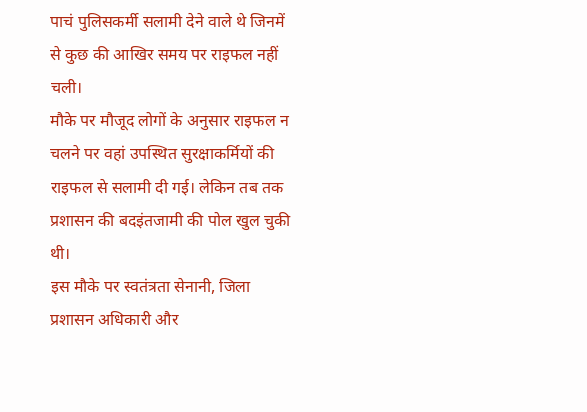पाचं पुलिसकर्मी सलामी देने वाले थे जिनमें से कुछ की आखिर समय पर राइफल नहीं चली।
मौके पर मौजूद लोगों के अनुसार राइफल न चलने पर वहां उपस्थित सुरक्षाकर्मियों की राइफल से सलामी दी गई। लेकिन तब तक प्रशासन की बदइंतजामी की पोल खुल चुकी थी।
इस मौके पर स्वतंत्रता सेनानी, जिला प्रशासन अधिकारी और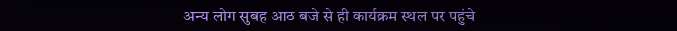अन्य लोग सुबह आठ बजे से ही कार्यक्रम स्थल पर पहुंचे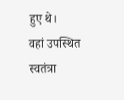हुए थे।
वहां उपस्थित स्वतंत्रा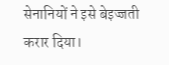सेनानियों ने इसे बेइज्जती करार दिया।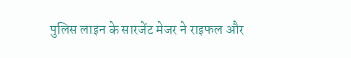पुलिस लाइन के सारजेंट मेजर ने राइफल और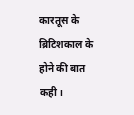कारतूस के ब्रिटिशकाल के होने की बात कही।